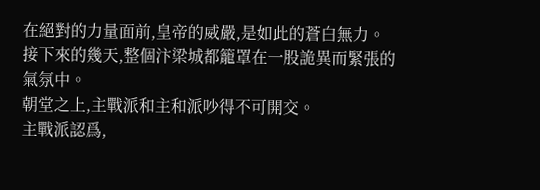在絕對的力量面前,皇帝的威嚴,是如此的蒼白無力。
接下來的幾天,整個汴梁城都籠罩在一股詭異而緊張的氣氛中。
朝堂之上,主戰派和主和派吵得不可開交。
主戰派認爲,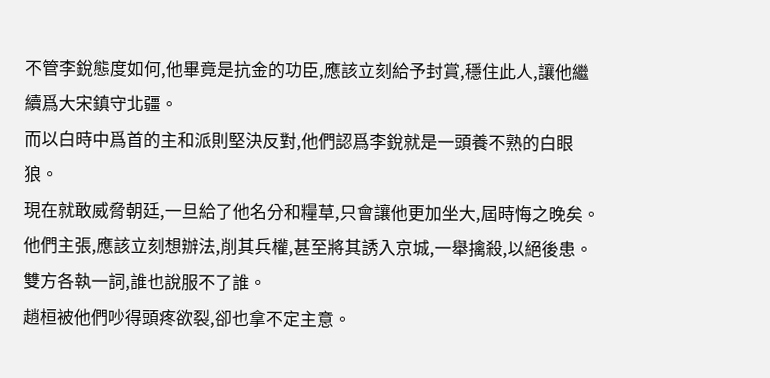不管李銳態度如何,他畢竟是抗金的功臣,應該立刻給予封賞,穩住此人,讓他繼續爲大宋鎮守北疆。
而以白時中爲首的主和派則堅決反對,他們認爲李銳就是一頭養不熟的白眼狼。
現在就敢威脅朝廷,一旦給了他名分和糧草,只會讓他更加坐大,屆時悔之晚矣。
他們主張,應該立刻想辦法,削其兵權,甚至將其誘入京城,一舉擒殺,以絕後患。
雙方各執一詞,誰也說服不了誰。
趙桓被他們吵得頭疼欲裂,卻也拿不定主意。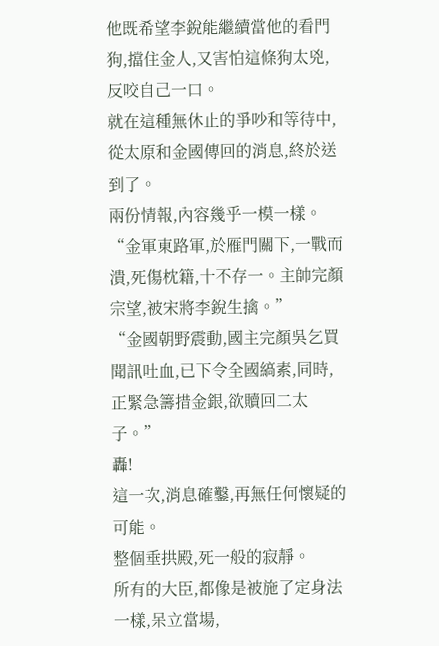他既希望李銳能繼續當他的看門狗,擋住金人,又害怕這條狗太兇,反咬自己一口。
就在這種無休止的爭吵和等待中,從太原和金國傳回的消息,終於送到了。
兩份情報,內容幾乎一模一樣。
“金軍東路軍,於雁門關下,一戰而潰,死傷枕籍,十不存一。主帥完顏宗望,被宋將李銳生擒。”
“金國朝野震動,國主完顏吳乞買聞訊吐血,已下令全國縞素,同時,正緊急籌措金銀,欲贖回二太子。”
轟!
這一次,消息確鑿,再無任何懷疑的可能。
整個垂拱殿,死一般的寂靜。
所有的大臣,都像是被施了定身法一樣,呆立當場,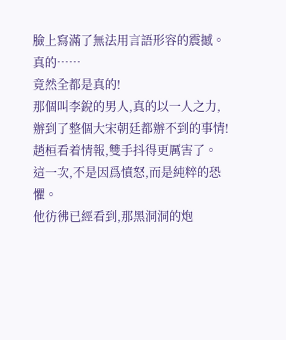臉上寫滿了無法用言語形容的震撼。
真的……
竟然全都是真的!
那個叫李銳的男人,真的以一人之力,辦到了整個大宋朝廷都辦不到的事情!
趙桓看着情報,雙手抖得更厲害了。
這一次,不是因爲憤怒,而是純粹的恐懼。
他彷彿已經看到,那黑洞洞的炮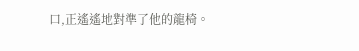口,正遙遙地對準了他的龍椅。